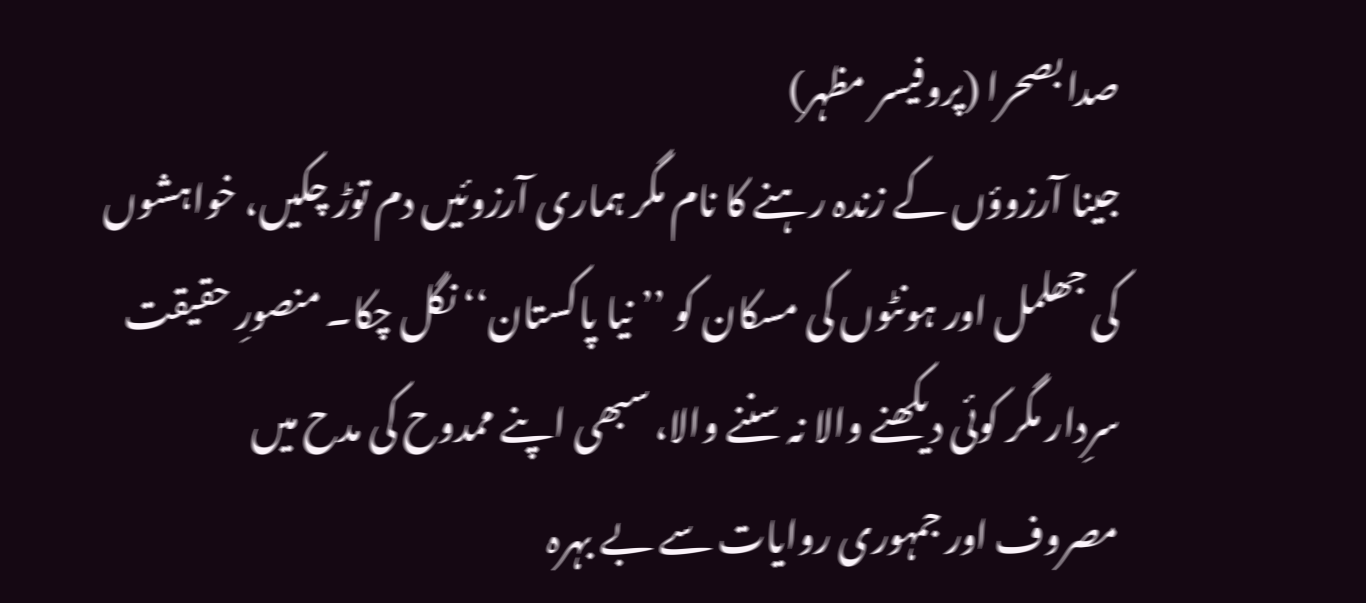صدا بصحرا (پروفیسر مظہر)
جینا آرزوؤں کے زندہ رہنے کا نام مگر ہماری آرزوئیں دم توڑ چکیں، خواہشوں
کی جھلمل اور ہونٹوں کی مسکان کو ’’نیا پاکستان‘‘ نگل چکا۔ منصورِ حقیقت
سرِدار مگر کوئی دیکھنے والا نہ سننے والا، سبھی اپنے ممدوح کی مدح میں
مصروف اور جمہوری روایات سے بے بہرہ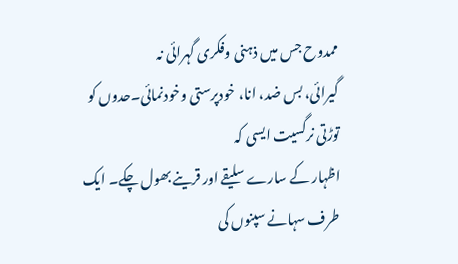ممدوح جس میں ذہنی وفکری گہرائی نہ
گیرائی، بس ضد، انا، خودپرستی وخودنمائی۔حدوں کو توڑتی نرگسیت ایسی کہ
اظہار کے سارے سلیقے اور قرینے بھول چکے۔ ایک طرف سہانے سپنوں کی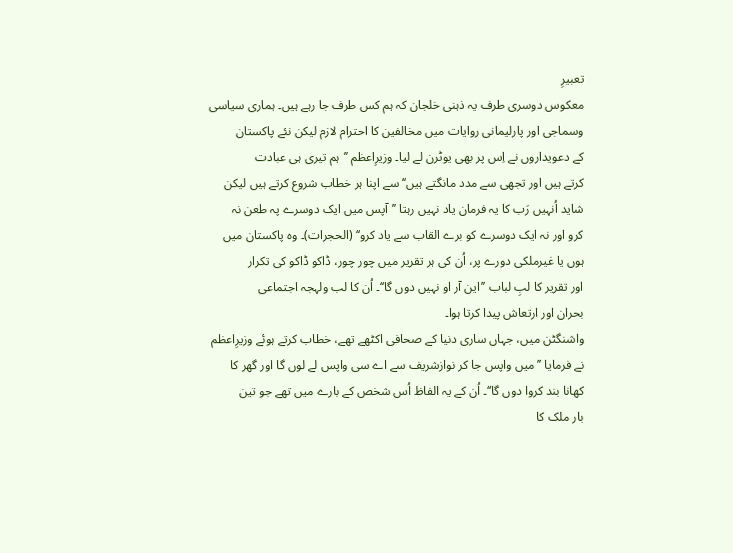تعبیرِ
معکوس دوسری طرف یہ ذہنی خلجان کہ ہم کس طرف جا رہے ہیں۔ ہماری سیاسی
وسماجی اور پارلیمانی روایات میں مخالفین کا احترام لازم لیکن نئے پاکستان
کے دعویداروں نے اِس پر بھی یوٹرن لے لیا۔ وزیرِاعظم ’’ہم تیری ہی عبادت
کرتے ہیں اور تجھی سے مدد مانگتے ہیں‘‘ سے اپنا ہر خطاب شروع کرتے ہیں لیکن
شاید اُنہیں رَب کا یہ فرمان یاد نہیں رہتا ’’آپس میں ایک دوسرے پہ طعن نہ
کرو اور نہ ایک دوسرے کو برے القاب سے یاد کرو‘‘ (الحجرات)۔ وہ پاکستان میں
ہوں یا غیرملکی دورے پر، اُن کی ہر تقریر میں چور چور، ڈاکو ڈاکو کی تکرار
اور تقریر کا لبِ لباب ’’این آر او نہیں دوں گا‘‘۔ اُن کا لب ولہجہ اجتماعی
بحران اور ارتعاش پیدا کرتا ہوا۔
واشنگٹن میں، جہاں ساری دنیا کے صحافی اکٹھے تھے، خطاب کرتے ہوئے وزیرِاعظم
نے فرمایا ’’میں واپس جا کر نوازشریف سے اے سی واپس لے لوں گا اور گھر کا
کھانا بند کروا دوں گا‘‘۔ اُن کے یہ الفاظ اُس شخص کے بارے میں تھے جو تین
بار ملک کا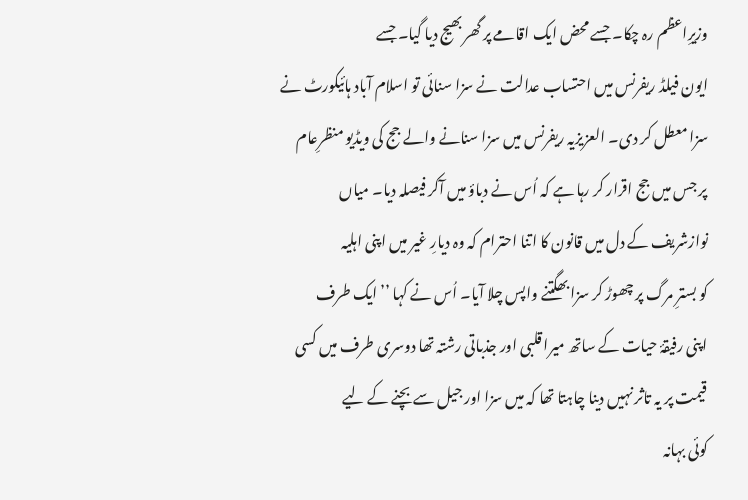وزیرِاعظم رہ چکا۔ جسے محض ایک اقامے پر گھر بھیج دیا گیا۔ جسے
ایون فیلڈ ریفرنس میں احتساب عدالت نے سزا سنائی تو اسلام آباد ہائیکورٹ نے
سزا معطل کر دی۔ العزیزیہ ریفرنس میں سزا سنانے والے جج کی ویڈیو منظرِعام
پر جس میں جج اقرار کر رہا ہے کہ اُس نے دباؤ میں آکر فیصلہ دیا۔ میاں
نوازشریف کے دل میں قانون کا اتنا احترام کہ وہ دیارِ غیر میں اپنی اہلیہ
کو بسترِ مرگ پر چھوڑ کر سزا بھگتنے واپس چلا آیا۔ اُس نے کہا ’’ایک طرف
اپنی رفیقۂ حیات کے ساتھ میرا قلبی اور جذباتی رشتہ تھا دوسری طرف میں کسی
قیمت پر یہ تاثر نہیں دینا چاہتا تھا کہ میں سزا اور جیل سے بچنے کے لیے
کوئی بہانہ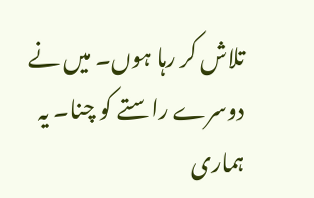تلاش کر رہا ہوں۔ میں نے دوسرے راستے کو چنا۔ یہ ہماری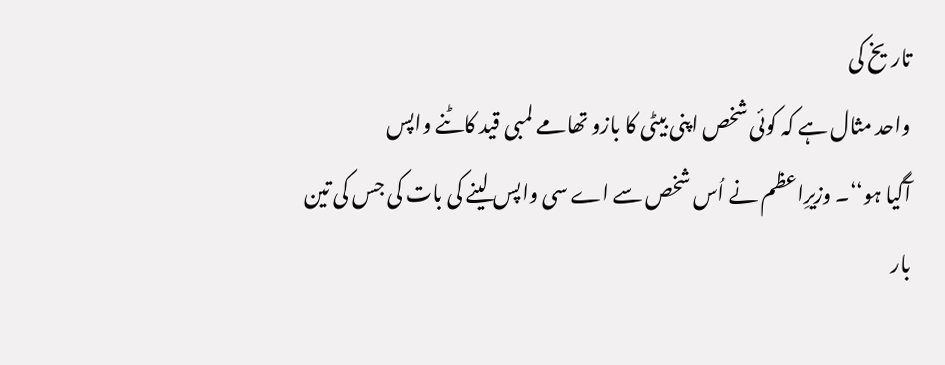تاریخ کی
واحد مثال ہے کہ کوئی شخص اپنی بیٹی کا بازو تھامے لمبی قید کاٹنے واپس
آگیا ہو‘‘۔ وزیرِاعظم نے اُس شخص سے اے سی واپس لینے کی بات کی جس کی تین
بار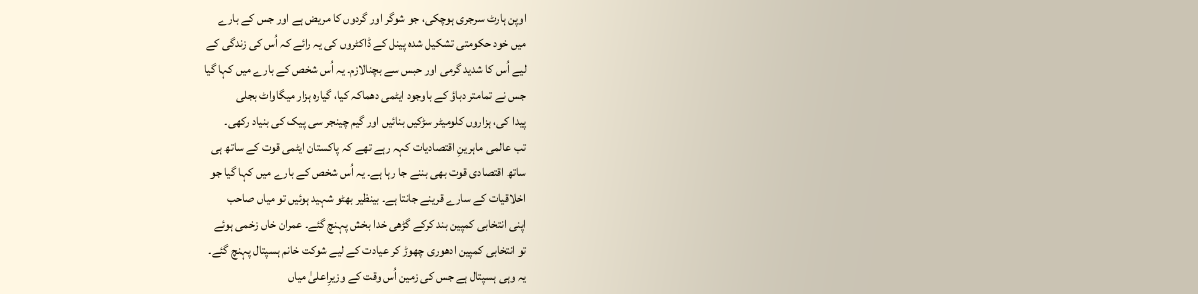اوپن ہارٹ سرجری ہوچکی، جو شوگر اور گردوں کا مریض ہے اور جس کے بارے
میں خود حکومتی تشکیل شدہ پینل کے ڈاکٹروں کی یہ رائے کہ اُس کی زندگی کے
لیے اُس کا شدید گرمی اور حبس سے بچنالازم۔ یہ اُس شخص کے بارے میں کہا گیا
جس نے تمامتر دباؤ کے باوجود ایٹمی دھماکہ کیا، گیارہ ہزار میگاواٹ بجلی
پیدا کی، ہزاروں کلومیٹر سڑکیں بنائیں اور گیم چینجر سی پیک کی بنیاد رکھی۔
تب عالمی ماہرینِ اقتصادیات کہہ رہے تھے کہ پاکستان ایٹمی قوت کے ساتھ ہی
ساتھ اقتصادی قوت بھی بننے جا رہا ہے۔ یہ اُس شخص کے بارے میں کہا گیا جو
اخلاقیات کے سارے قرینے جانتا ہے۔ بینظیر بھٹو شہید ہوئیں تو میاں صاحب
اپنی انتخابی کمپین بند کرکے گڑھی خدا بخش پہنچ گئے۔ عمران خاں زخمی ہوئے
تو انتخابی کمپین ادھوری چھوڑ کر عیادت کے لیے شوکت خانم ہسپتال پہنچ گئے۔
یہ وہی ہسپتال ہے جس کی زمین اُس وقت کے وزیرِاعلیٰ میاں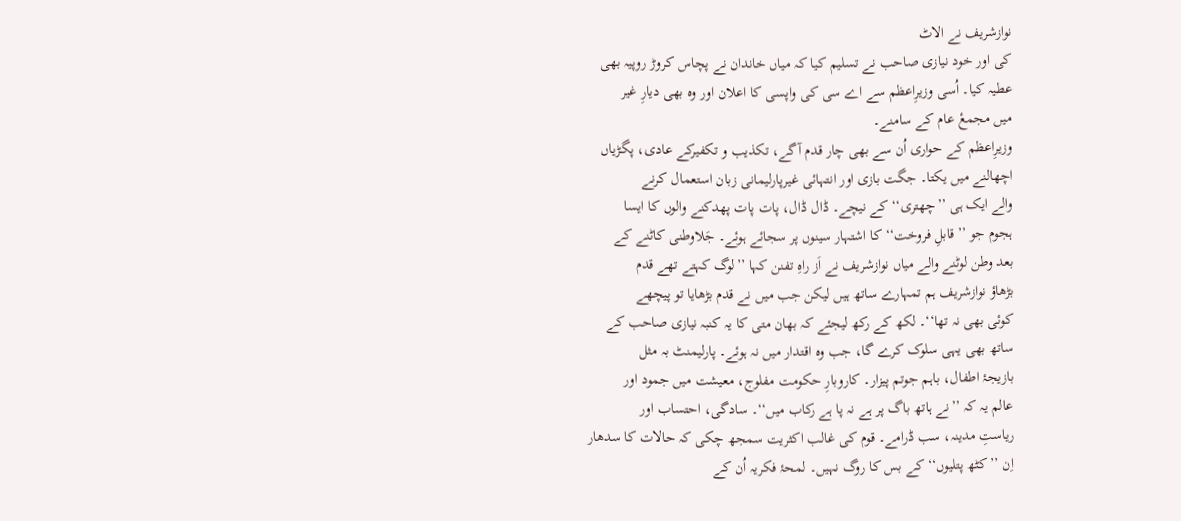نوازشریف نے الاٹ
کی اور خود نیازی صاحب نے تسلیم کیا کہ میاں خاندان نے پچاس کروڑ روپیہ بھی
عطیہ کیا۔ اُسی وزیرِاعظم سے اے سی کی واپسی کا اعلان اور وہ بھی دیارِ غیر
میں مجمعٔ عام کے سامنے۔
وزیرِاعظم کے حواری اُن سے بھی چار قدم آگے، تکذیب و تکفیرکے عادی، پگڑیاں
اچھالنے میں یکتا۔ جگت بازی اور انتہائی غیرپارلیمانی زبان استعمال کرنے
والے ایک ہی ’’چھتری‘‘ کے نیچے۔ ڈال ڈال، پات پات پھدکنے والوں کا ایسا
ہجوم جو ’’قابلِ فروخت‘‘ کا اشتہار سینوں پر سجائے ہوئے۔ جَلاوطنی کاٹنے کے
بعد وطن لوٹنے والے میاں نوازشریف نے اَز راہِ تفنن کہا ’’لوگ کہتے تھے قدم
بڑھاؤ نوازشریف ہم تمہارے ساتھ ہیں لیکن جب میں نے قدم بڑھایا تو پیچھے
کوئی بھی نہ تھا‘‘۔ لکھ کے رکھ لیجئے کہ بھان متی کا یہ کنبہ نیازی صاحب کے
ساتھ بھی یہی سلوک کرے گا، جب وہ اقتدار میں نہ ہوئے۔ پارلیمنٹ بہ مثل
بازیجۂ اطفال، باہم جوتم پیزار۔ کاروبارِ حکومت مفلوج، معیشت میں جمود اور
عالم یہ کہ ’’نے ہاتھ باگ پر ہے نہ پا ہے رکاب میں‘‘۔ سادگی، احتساب اور
ریاستِ مدینہ، سب ڈرامے۔ قوم کی غالب اکثریت سمجھ چکی کہ حالات کا سدھار
اِن ’’کٹھ پتلیوں‘‘ کے بس کا روگ نہیں۔ لمحۂ فکریہ اُن کے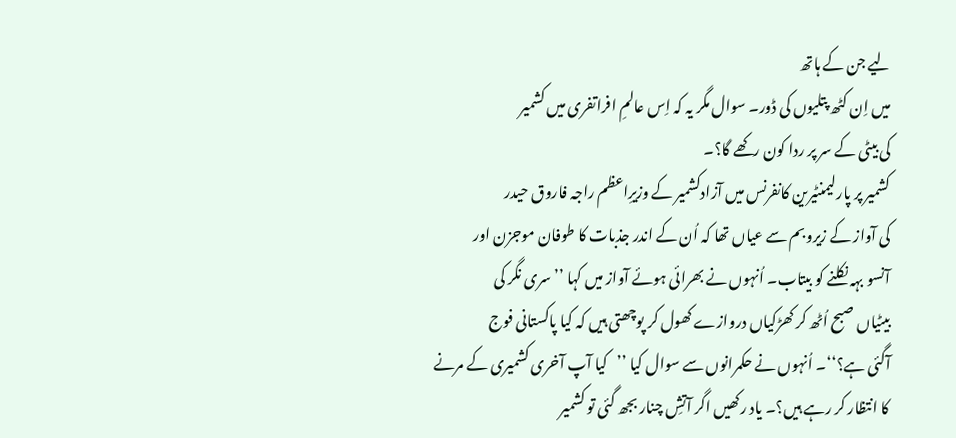لیے جن کے ہاتھ
میں اِن کٹھ پتلیوں کی ڈور۔ سوال مگر یہ کہ اِس عالمِ افراتفری میں کشمیر
کی بیٹی کے سر پر ردا کون رکھے گا؟۔
کشمیر پر پارلیمنٹیرین کانفرنس میں آزادکشمیر کے وزیرِاعظم راجہ فاروق حیدر
کی آواز کے زیروبم سے عیاں تھا کہ اُن کے اندر جذبات کا طوفان موجزن اور
آنسو بہہ نکلنے کو بیتاب۔ اُنہوں نے بھرائی ہوئے آواز میں کہا ’’سری نگر کی
بیٹیاں صبح اُٹھ کر کھڑکیاں دروازے کھول کر پوچھتی ہیں کہ کیا پاکستانی فوج
آگئی ہے؟‘‘۔ اُنہوں نے حکمرانوں سے سوال کیا ’’کیا آپ آخری کشمیری کے مرنے
کا انتظار کر رہے ہیں؟۔ یاد رکھیں اگر آتشِ چنار بجھ گئی تو کشمیر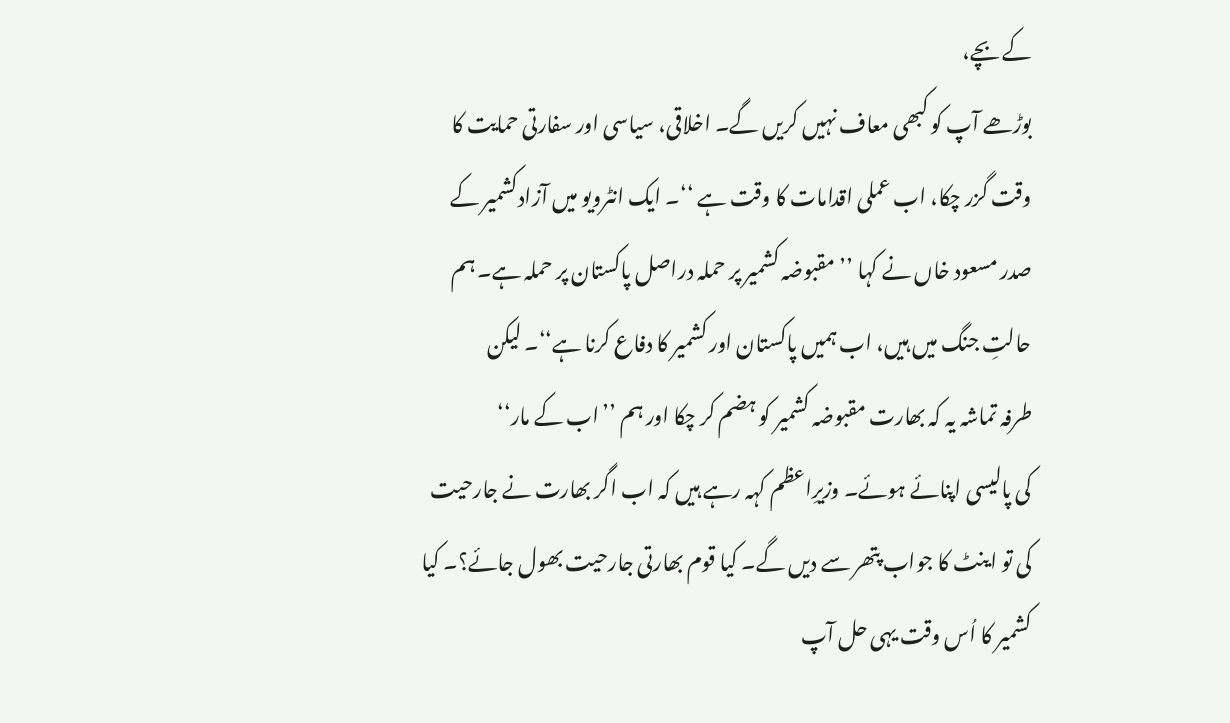کے بچے،
بوڑھے آپ کو کبھی معاف نہیں کریں گے۔ اخلاقی، سیاسی اور سفارتی حمایت کا
وقت گزر چکا، اب عملی اقدامات کا وقت ہے ‘‘۔ ایک انٹرویو میں آزادکشمیر کے
صدر مسعود خاں نے کہا ’’مقبوضہ کشمیر پر حملہ دراصل پاکستان پر حملہ ہے۔ ہم
حالتِ جنگ میں ہیں، اب ہمیں پاکستان اور کشمیر کا دفاع کرنا ہے‘‘۔ لیکن
طرفہ تماشہ یہ کہ بھارت مقبوضہ کشمیر کو ہضم کر چکا اور ہم ’’اب کے مار‘‘
کی پالیسی اپنائے ہوئے۔ وزیرِاعظم کہہ رہے ہیں کہ اب اگر بھارت نے جارحیت
کی تو اینٹ کا جواب پتھر سے دیں گے۔ کیا قوم بھارتی جارحیت بھول جائے؟۔ کیا
کشمیر کا اُس وقت یہی حل آپ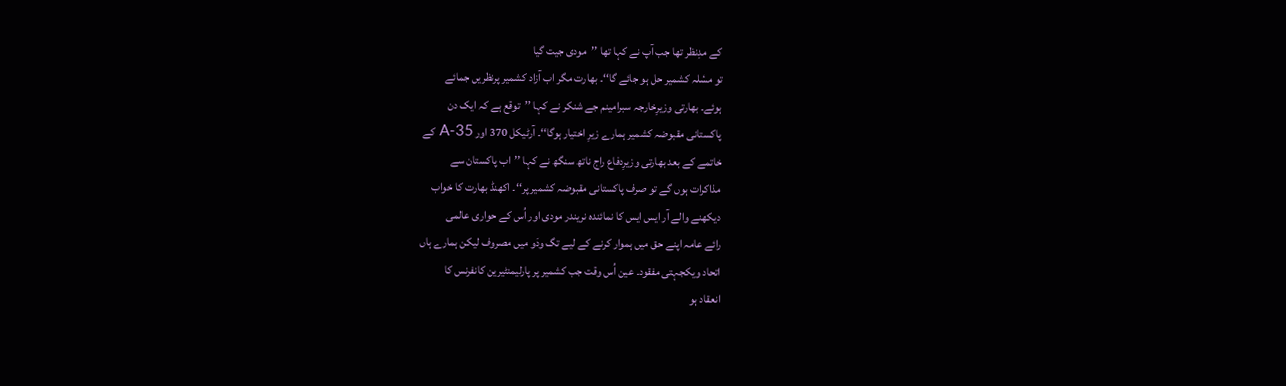کے مدِنظر تھا جب آپ نے کہا تھا ’’مودی جیت گیا
تو مسٔلہ کشمیر حل ہو جائے گا‘‘۔ بھارت مگر اب آزاد کشمیر پرنظریں جمائے
ہوئے۔ بھارتی وزیرِخارجہ سبرامینم جے شنکر نے کہا ’’توقع ہے کہ ایک دن
پاکستانی مقبوضہ کشمیر ہمارے زیرِ اختیار ہوگا‘‘۔ آرٹیکل 370 اور 35-A کے
خاتمے کے بعد بھارتی وزیرِدفاع راج ناتھ سنگھ نے کہا ’’اب پاکستان سے
مذاکرات ہوں گے تو صرف پاکستانی مقبوضہ کشمیر پر‘‘۔ اکھنڈ بھارت کا خواب
دیکھنے والے آر ایس ایس کا نمائندہ نریندر مودی اور اُس کے حواری عالمی
رائے عامہ اپنے حق میں ہموار کرنے کے لیے تگ ودَو میں مصروف لیکن ہمارے ہاں
اتحاد ویکجہتی مفقود۔ عین اُس وقت جب کشمیر پر پارلیمنٹیرین کانفرنس کا
انعقاد ہو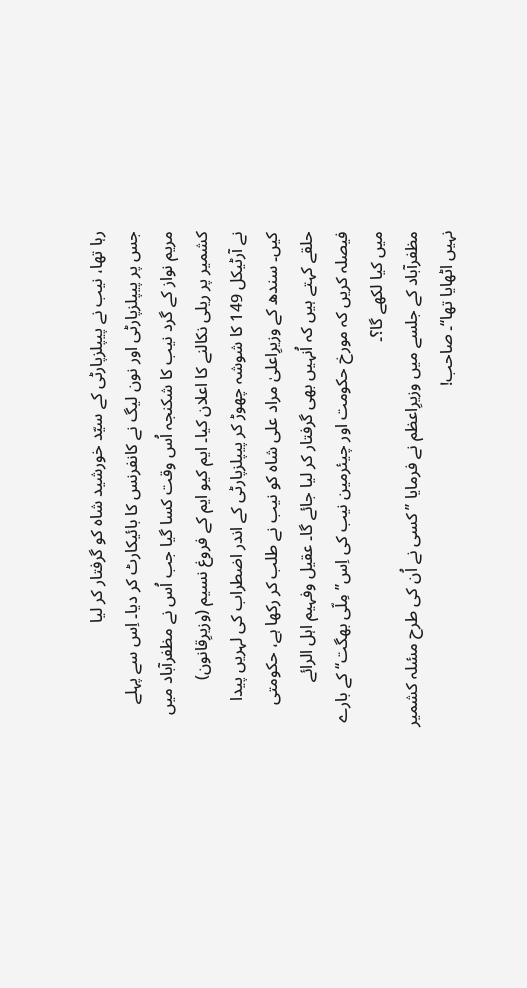رہا تھا، نیب نے پیپلزپارٹی کے سیّد خورشید شاہ کو گرفتار کر لیا
جس پر پیپلزپارٹی اور نون لیگ نے کانفرنس کا بائیکارٹ کر دیا۔ اِس سے پہلے
مریم نواز کے گرد نیب کا شکنجہ اُس وقت کسا گیا جب اُس نے مظفرآباد میں
کشمیر پر ریلی نکالنے کا اعلان کیا۔ ایم کیو ایم کے فروغ نسیم (وزیرِقانون)
نے آرٹیکل 149 کا شوشہ چھوڑ کر پیپلزپارٹی کے اندر اضطراب کی لہریں پیدا
کیں۔ سندھ کے وزیرِاعلیٰ مراد علی شاہ کو نیب نے طلب کر رکھا ہے، حکومتی
حلقے کہتے ہیں کہ اُنہیں بھی گرفتار کر لیا جائے گا۔ عقیل وفہیم اہل الرائے
فیصلہ کریں کہ مورخ حکومت اور چیئرمین نیب کی اِس’’ مِلّی بھگت‘‘ کے بارے
میں کیا لکھے گا؟۔
مظفرآباد کے جلسے میں وزیرِاعظم نے فرمایا ’’کسی نے اُن کی طرح مسٔلہ کشمیر
نہیں اٹھایا تھا‘‘۔ صاحب!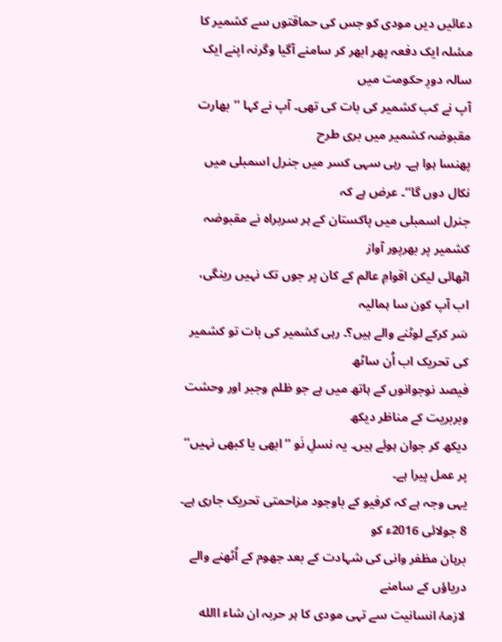دعائیں دیں مودی کو جس کی حماقتوں سے کشمیر کا
مسٔلہ ایک دفعہ پھر ابھر کر سامنے آگیا وگرنہ اپنے ایک سالہ دورِ حکومت میں
آپ نے کب کشمیر کی بات کی تھی۔ آپ نے کہا ’’بھارت مقبوضہ کشمیر میں بری طرح
پھنسا ہوا ہے۔ رہی سہی کسر میں جنرل اسمبلی میں نکال دوں گا‘‘۔ عرض ہے کہ
جنرل اسمبلی میں پاکستان کے ہر سربراہ نے مقبوضہ کشمیر پر بھرپور آواز
اٹھائی لیکن اقوامِ عالم کے کان پر جوں تک نہیں رینگی، اب آپ کون سا ہمالیہ
سَر کرکے لوٹنے والے ہیں؟۔ رہی کشمیر کی بات تو کشمیر کی تحریک اب اُن ساٹھ
فیصد نوجوانوں کے ہاتھ میں ہے جو ظلم وجبر اور وحشت وبربریت کے مناظر دیکھ
دیکھ کر جوان ہوئے ہیں۔ یہ نسلِ نَو ’’ابھی یا کبھی نہیں‘‘ پر عمل پیرا ہے۔
یہی وجہ ہے کہ کرفیو کے باوجود مزاحمتی تحریک جاری ہے۔ 8 جولائی 2016ء کو
برہان مظفر وانی کی شہادت کے بعد جھوم کے اُٹھنے والے دریاؤں کے سامنے
لازمۂ انسانیت سے تہی مودی کا ہر حربہ ان شاء االله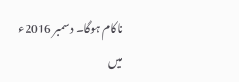ناکام ہوگا۔ دسمبر 2016ء
میں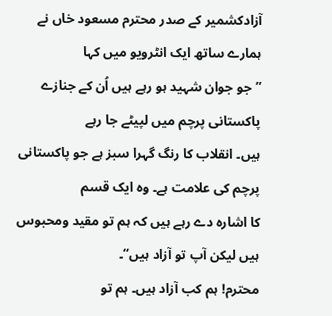آزادکشمیر کے صدر محترم مسعود خاں نے ہمارے ساتھ ایک انٹرویو میں کہا
’’جو جوان شہید ہو رہے ہیں اُن کے جنازے پاکستانی پرچم میں لپیٹے جا رہے
ہیں۔ انقلاب کا رنگ گہرا سبز ہے جو پاکستانی پرچم کی علامت ہے۔ وہ ایک قسم
کا اشارہ دے رہے ہیں کہ ہم تو مقید ومحبوس ہیں لیکن آپ تو آزاد ہیں‘‘۔
محترم! ہم کب آزاد ہیں۔ ہم تو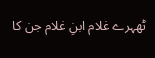ٹھہرے غلام ابنِ غلام جن کا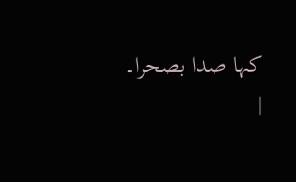کہا صدا بصحرا۔
|